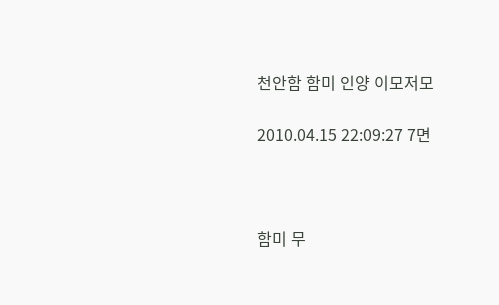천안함 함미 인양 이모저모

2010.04.15 22:09:27 7면



함미 무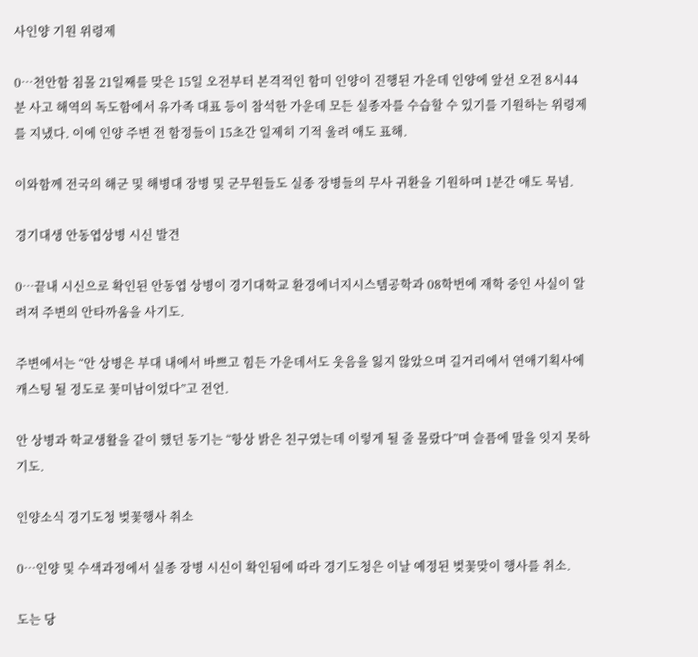사인양 기원 위령제

0…천안함 침몰 21일째를 맞은 15일 오전부터 본격적인 함미 인양이 진행된 가운데 인양에 앞선 오전 8시44분 사고 해역의 독도함에서 유가족 대표 등이 참석한 가운데 모든 실종자를 수습할 수 있기를 기원하는 위령제를 지냈다. 이에 인양 주변 전 함정들이 15초간 일제히 기적 울려 애도 표해.

이와함께 전국의 해군 및 해병대 장병 및 군무원들도 실종 장병들의 무사 귀환을 기원하며 1분간 애도 묵념.

경기대생 안동엽상병 시신 발견

0…끝내 시신으로 확인된 안동엽 상병이 경기대학교 환경에너지시스템공학과 08학번에 재학 중인 사실이 알려져 주변의 안타까움을 사기도.

주변에서는 “안 상병은 부대 내에서 바쁘고 힘든 가운데서도 웃음을 잃지 않았으며 길거리에서 연애기획사에 캐스팅 될 정도로 꽃미남이었다”고 전언.

안 상병과 학교생활을 같이 했던 동기는 “항상 밝은 친구였는데 이렇게 될 줄 몰랐다”며 슬픔에 말을 잇지 못하기도.

인양소식 경기도청 벚꽃행사 취소

0…인양 및 수색과정에서 실종 장병 시신이 확인됨에 따라 경기도청은 이날 예정된 벚꽃맞이 행사를 취소.

도는 당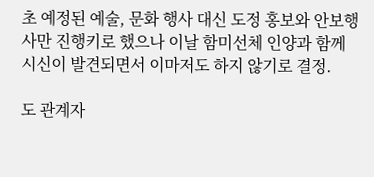초 예정된 예술, 문화 행사 대신 도정 홍보와 안보행사만 진행키로 했으나 이날 함미선체 인양과 함께 시신이 발견되면서 이마저도 하지 않기로 결정.

도 관계자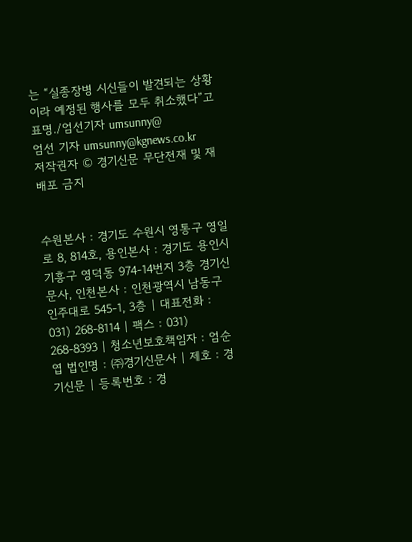는 “실종장병 시신들이 발견되는 상황이라 예정된 행사를 모두 취소했다”고 표명./엄선기자 umsunny@
엄선 기자 umsunny@kgnews.co.kr
저작권자 © 경기신문 무단전재 및 재배포 금지


수원본사 : 경기도 수원시 영통구 영일로 8, 814호, 용인본사 : 경기도 용인시 기흥구 영덕동 974-14번지 3층 경기신문사, 인천본사 : 인천광역시 남동구 인주대로 545-1, 3층 | 대표전화 : 031) 268-8114 | 팩스 : 031) 268-8393 | 청소년보호책임자 : 엄순엽 법인명 : ㈜경기신문사 | 제호 : 경기신문 | 등록번호 : 경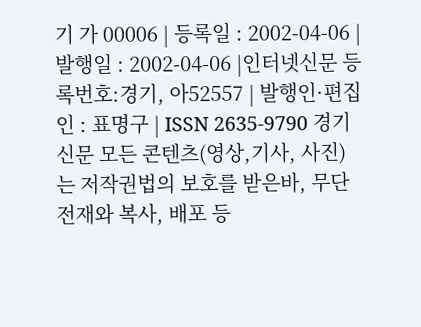기 가 00006 | 등록일 : 2002-04-06 | 발행일 : 2002-04-06 |인터넷신문 등록번호:경기, 아52557 | 발행인·편집인 : 표명구 | ISSN 2635-9790 경기신문 모든 콘텐츠(영상,기사, 사진)는 저작권법의 보호를 받은바, 무단 전재와 복사, 배포 등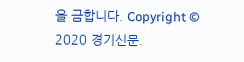을 금합니다. Copyright © 2020 경기신문.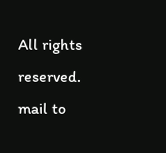All rights reserved. mail to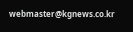webmaster@kgnews.co.kr